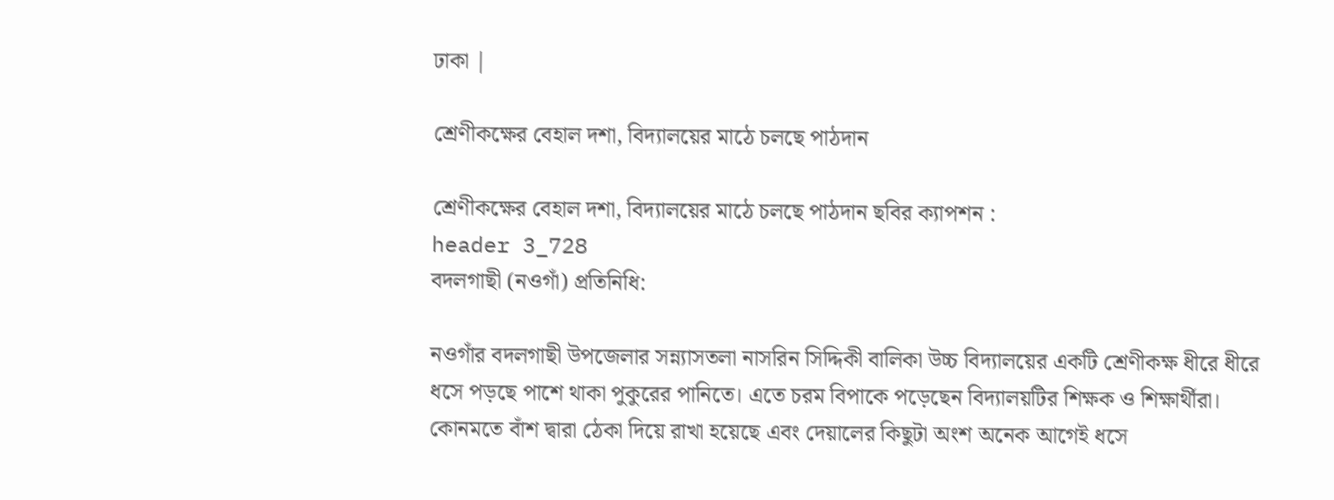ঢাকা |

শ্রেণীকক্ষের বেহাল দশা, বিদ্যালয়ের মাঠে চলছে পাঠদান

শ্রেণীকক্ষের বেহাল দশা, বিদ্যালয়ের মাঠে চলছে পাঠদান ছবির ক্যাপশন :
header 3_728
বদলগাছী (নওগাঁ) প্রতিনিধি:

নওগাঁর বদলগাছী উপজেলার সন্ন্যাসতলা নাসরিন সিদ্দিকী বালিকা উচ্চ বিদ্যালয়ের একটি শ্রেণীকক্ষ ধীরে ধীরে ধসে পড়ছে পাশে থাকা পুকুরের পানিতে। এতে চরম বিপাকে পড়েছেন বিদ্যালয়টির শিক্ষক ও শিক্ষার্থীরা। কোনমতে বাঁশ দ্বারা ঠেকা দিয়ে রাখা হয়েছে এবং দেয়ালের কিছুটা অংশ অনেক আগেই ধসে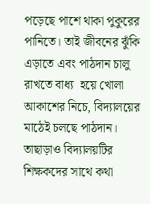পড়েছে পাশে থাকা পুকুরের পানিতে। তাই জীবনের ঝুঁকি এড়াতে এবং পাঠদান চালু রাখতে বাধ্য  হয়ে খোলা আকাশের নিচে, বিদ্যালয়ের মাঠেই চলছে পাঠদান। তাছাড়াও বিদ্যালয়টির শিক্ষকদের সাথে কথা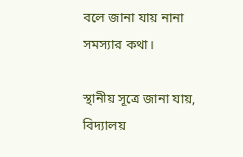বলে জানা যায় নানা সমস্যার কথা।

স্থানীয় সূত্রে জানা যায়,
বিদ্যালয়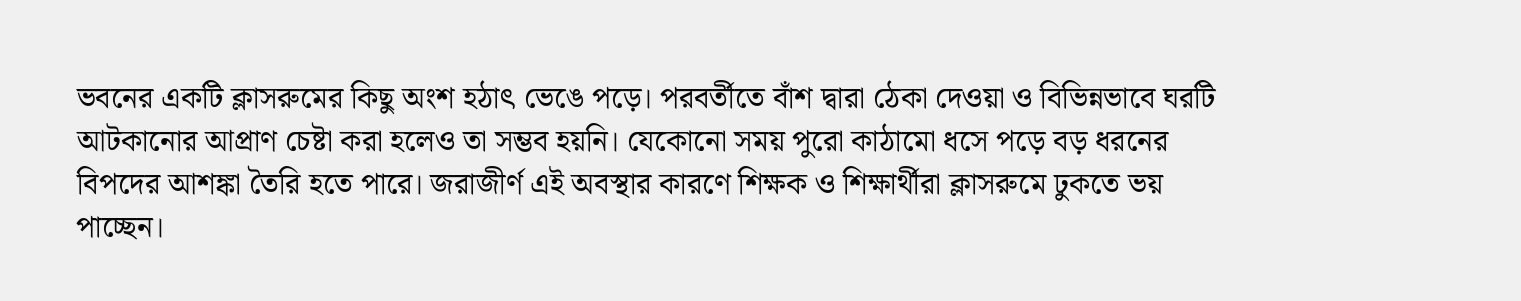ভবনের একটি ক্লাসরুমের কিছু অংশ হঠাৎ ভেঙে পড়ে। পরবর্তীতে বাঁশ দ্বারা ঠেকা দেওয়া ও বিভিন্নভাবে ঘরটি আটকানোর আপ্রাণ চেষ্টা করা হলেও তা সম্ভব হয়নি। যেকোনো সময় পুরো কাঠামো ধসে পড়ে বড় ধরনের বিপদের আশঙ্কা তৈরি হতে পারে। জরাজীর্ণ এই অবস্থার কারণে শিক্ষক ও শিক্ষার্থীরা ক্লাসরুমে ঢুকতে ভয় পাচ্ছেন।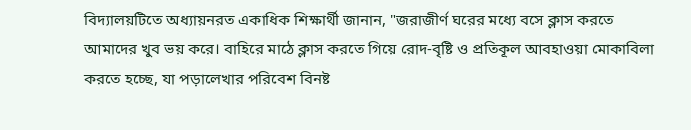বিদ্যালয়টিতে অধ্যায়নরত একাধিক শিক্ষার্থী জানান, "জরাজীর্ণ ঘরের মধ্যে বসে ক্লাস করতে আমাদের খুব ভয় করে। বাহিরে মাঠে ক্লাস করতে গিয়ে রোদ-বৃষ্টি ও প্রতিকূল আবহাওয়া মোকাবিলা করতে হচ্ছে, যা পড়ালেখার পরিবেশ বিনষ্ট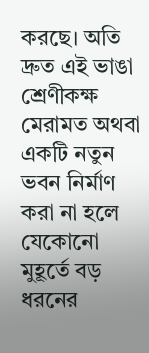করছে। অতি দ্রুত এই ভাঙা শ্রেণীকক্ষ মেরামত অথবা একটি নতুন ভবন নির্মাণ করা না হলে যেকোনো মুহূর্তে বড় ধরনের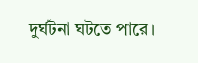দুর্ঘটনা ঘটতে পারে।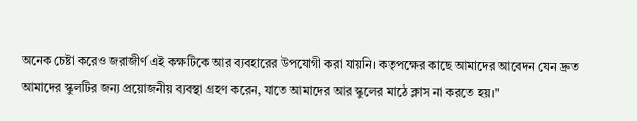অনেক চেষ্টা করেও জরাজীর্ণ এই কক্ষটিকে আর ব্যবহারের উপযোগী করা যায়নি। কতৃপক্ষের কাছে আমাদের আবেদন যেন দ্রুত আমাদের স্কুলটির জন্য প্রয়োজনীয় ব্যবস্থা গ্রহণ করেন, যাতে আমাদের আর স্কুলের মাঠে ক্লাস না করতে হয়।"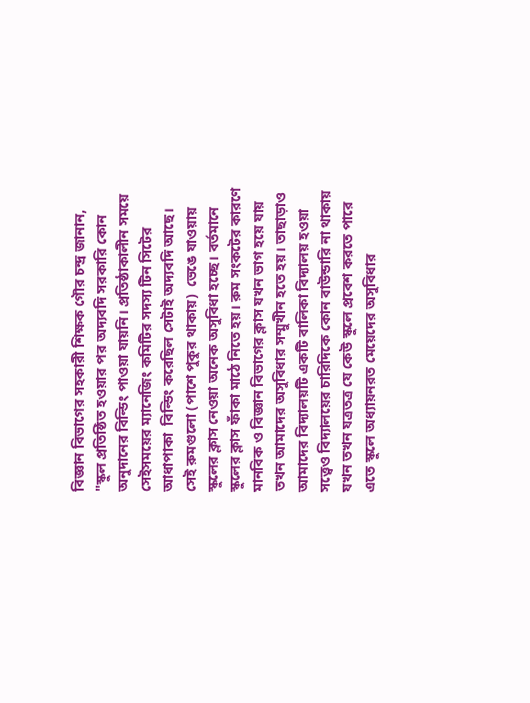বিজ্ঞান বিভাগের সহকারী শিক্ষক গৌর চন্দ্র জানান, "স্কুল প্রতিষ্ঠিত হওয়ার পর অদ্যবদি সরকারি কোন অনুদানের বিল্ডিং পাওয়া যায়নি। প্রতিষ্ঠাকালীন সময়ে সেইসময়ের ম্যানেজিং কমিটির সদস্য টিন সিটের আধাপাকা  বিল্ডিং করেছিল সেটাই অদ্যবদি আছে। সেই রুমগুলো (পাশে পুকুর থাকায়)  ভেঙে যাওয়ায় স্কুলের ক্লাস নেওয়া অনেক অসুবিধা হচ্ছে। বর্তমানে স্কুলের ক্লাস ফাঁকা মাঠে নিতে হয়। রুম সংকটের কারণে মানবিক ও বিজ্ঞান বিভাগের ক্লাস যখন ভাগ হয়ে যায় তখন আমাদের অসুবিধার সম্মুখীন হতে হয়। তাছাড়াও আমাদের বিদ্যালয়টি একটি বালিকা বিদ্যালয় হওয়া সত্ত্বেও বিদ্যালয়ের চারিদিকে কোন বাউন্ডারি না থাকায় যখন তখন যত্রতত্র যে কেউ স্কুলে প্রবেশ করতে পারে এতে স্কুলে অধ্যায়নরত মেয়েদের অসুবিধার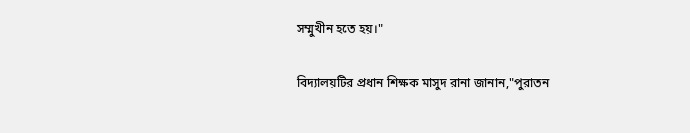সম্মুখীন হতে হয়।"

বিদ্যালয়টির প্রধান শিক্ষক মাসুদ রানা জানান,"পুরাতন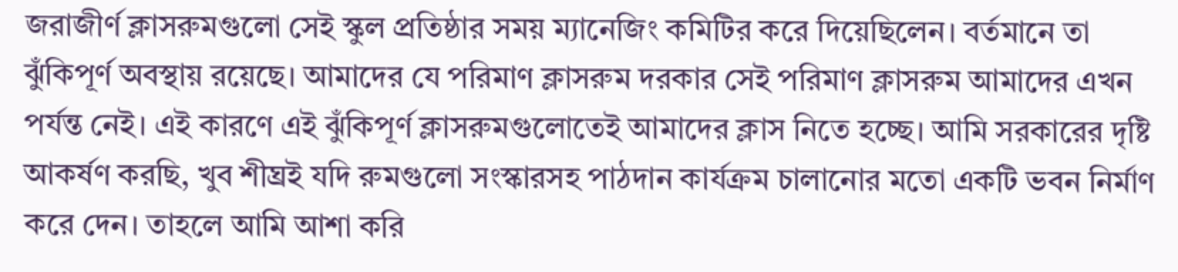জরাজীর্ণ ক্লাসরুমগুলো সেই স্কুল প্রতিষ্ঠার সময় ম্যানেজিং কমিটির করে দিয়েছিলেন। বর্তমানে তা ঝুঁকিপূর্ণ অবস্থায় রয়েছে। আমাদের যে পরিমাণ ক্লাসরুম দরকার সেই পরিমাণ ক্লাসরুম আমাদের এখন পর্যন্ত নেই। এই কারণে এই ঝুঁকিপূর্ণ ক্লাসরুমগুলোতেই আমাদের ক্লাস নিতে হচ্ছে। আমি সরকারের দৃষ্টি আকর্ষণ করছি, খুব শীঘ্রই যদি রুমগুলো সংস্কারসহ পাঠদান কার্যক্রম চালানোর মতো একটি ভবন নির্মাণ করে দেন। তাহলে আমি আশা করি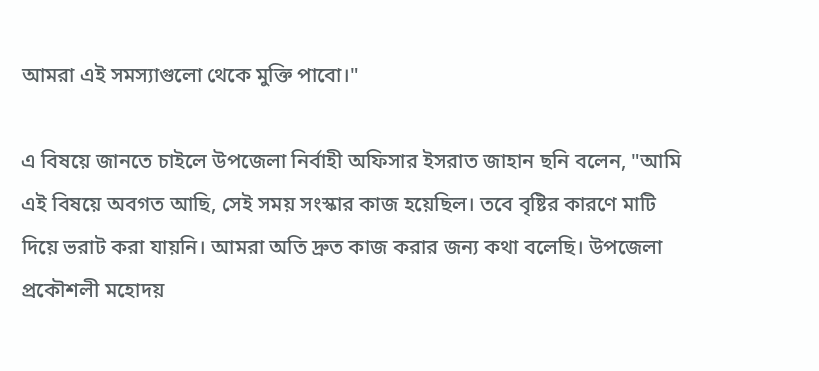আমরা এই সমস্যাগুলো থেকে মুক্তি পাবো।"

এ বিষয়ে জানতে চাইলে উপজেলা নির্বাহী অফিসার ইসরাত জাহান ছনি বলেন, "আমি এই বিষয়ে অবগত আছি, সেই সময় সংস্কার কাজ হয়েছিল। তবে বৃষ্টির কারণে মাটি দিয়ে ভরাট করা যায়নি। আমরা অতি দ্রুত কাজ করার জন্য কথা বলেছি। উপজেলা প্রকৌশলী মহোদয়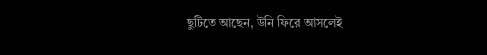ছুটিতে আছেন, উনি ফিরে আসলেই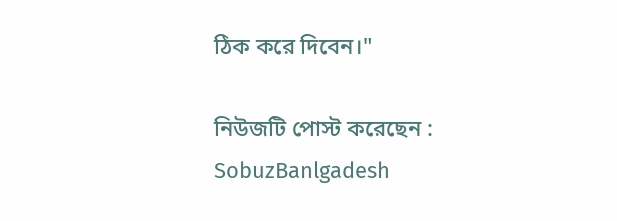ঠিক করে দিবেন।"

নিউজটি পোস্ট করেছেন : SobuzBanlgadesh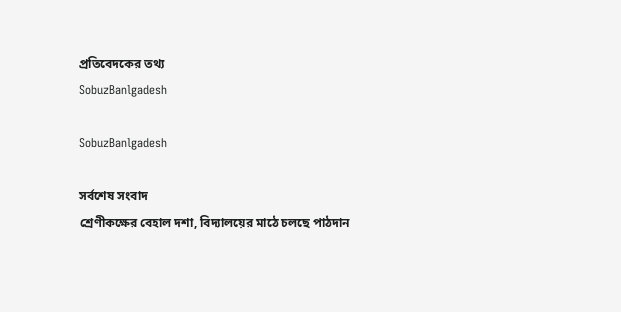প্রতিবেদকের তথ্য
SobuzBanlgadesh

SobuzBanlgadesh

সর্বশেষ সংবাদ
শ্রেণীকক্ষের বেহাল দশা, বিদ্যালয়ের মাঠে চলছে পাঠদান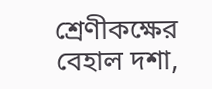শ্রেণীকক্ষের বেহাল দশা,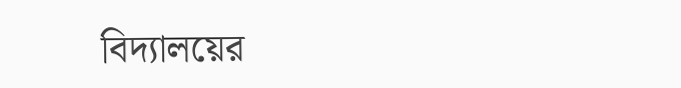বিদ্যালয়ের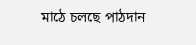মাঠে চলছে পাঠদান